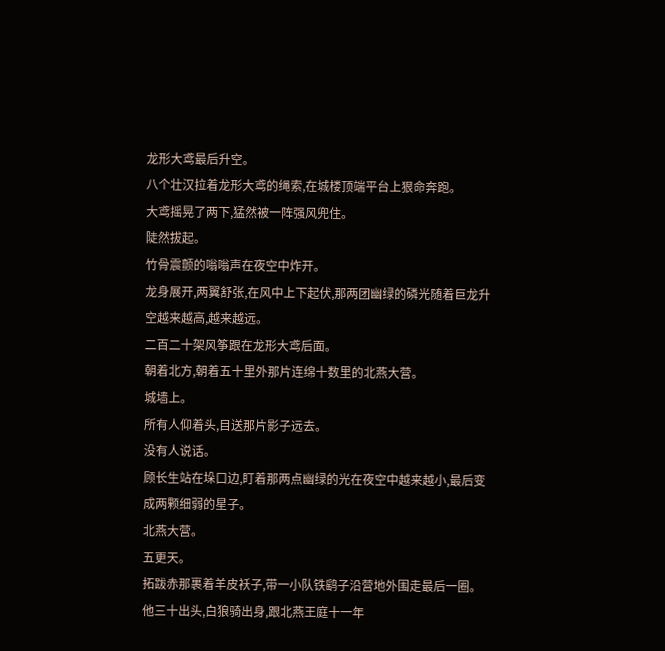龙形大鸢最后升空。
八个壮汉拉着龙形大鸢的绳索,在城楼顶端平台上狠命奔跑。
大鸢摇晃了两下,猛然被一阵强风兜住。
陡然拔起。
竹骨震颤的嗡嗡声在夜空中炸开。
龙身展开,两翼舒张,在风中上下起伏,那两团幽绿的磷光随着巨龙升空越来越高,越来越远。
二百二十架风筝跟在龙形大鸢后面。
朝着北方,朝着五十里外那片连绵十数里的北燕大营。
城墙上。
所有人仰着头,目送那片影子远去。
没有人说话。
顾长生站在垛口边,盯着那两点幽绿的光在夜空中越来越小,最后变成两颗细弱的星子。
北燕大营。
五更天。
拓跋赤那裹着羊皮袄子,带一小队铁鹞子沿营地外围走最后一圈。
他三十出头,白狼骑出身,跟北燕王庭十一年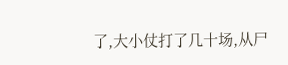了,大小仗打了几十场,从尸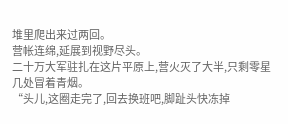堆里爬出来过两回。
营帐连绵,延展到视野尽头。
二十万大军驻扎在这片平原上,营火灭了大半,只剩零星几处冒着青烟。
“头儿,这圈走完了,回去换班吧,脚趾头快冻掉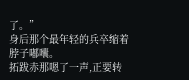了。”
身后那个最年轻的兵卒缩着脖子嘟囔。
拓跋赤那嗯了一声,正要转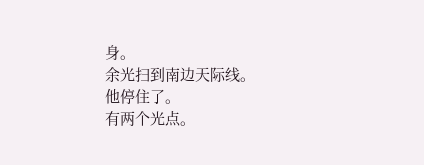身。
余光扫到南边天际线。
他停住了。
有两个光点。